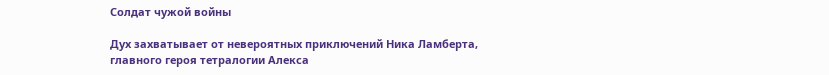Солдат чужой войны

Дух захватывает от невероятных приключений Ника Ламберта, главного героя тетралогии Алекса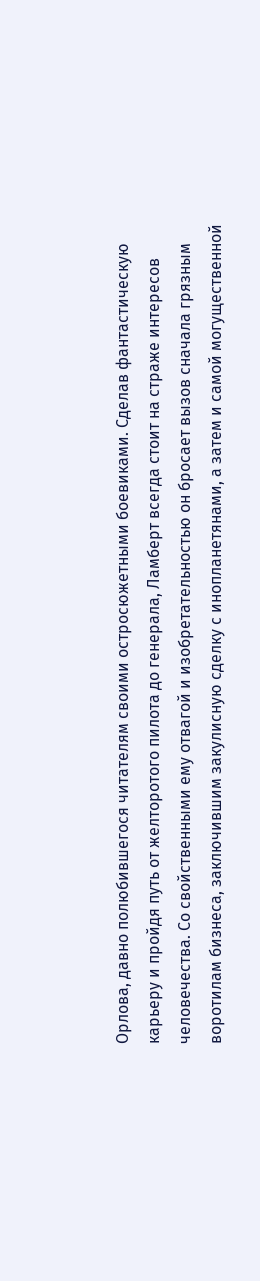Орлова, давно полюбившегося читателям своими остросюжетными боевиками. Сделав фантастическую карьеру и пройдя путь от желторотого пилота до генерала, Ламберт всегда стоит на страже интересов человечества. Со свойственными ему отвагой и изобретательностью он бросает вызов сначала грязным воротилам бизнеса, заключившим закулисную сделку с инопланетянами, а затем и самой могущественной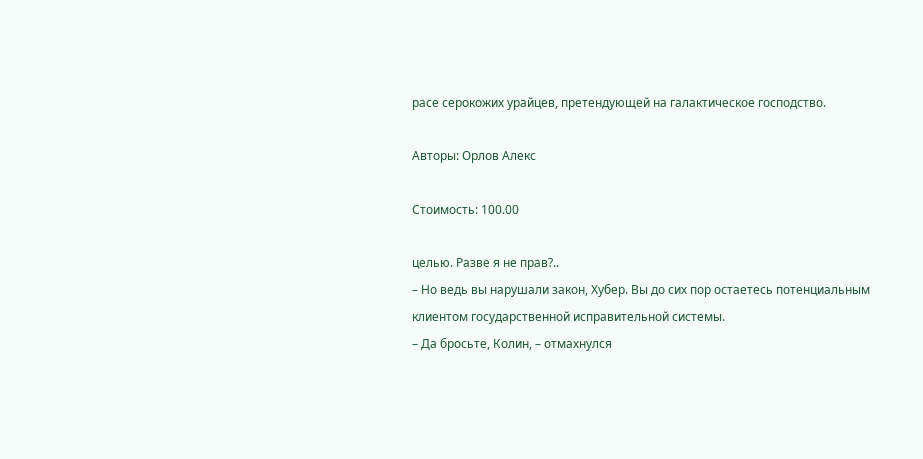расе серокожих урайцев, претендующей на галактическое господство.

Авторы: Орлов Алекс

Стоимость: 100.00

целью. Разве я не прав?..
– Но ведь вы нарушали закон, Хубер. Вы до сих пор остаетесь потенциальным клиентом государственной исправительной системы.
– Да бросьте, Колин, – отмахнулся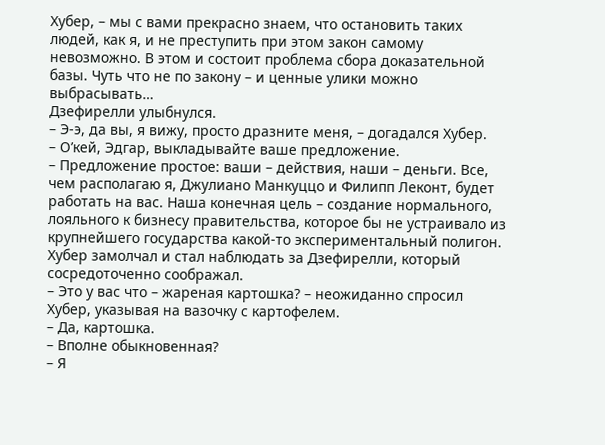Хубер, – мы с вами прекрасно знаем, что остановить таких людей, как я, и не преступить при этом закон самому невозможно. В этом и состоит проблема сбора доказательной базы. Чуть что не по закону – и ценные улики можно выбрасывать…
Дзефирелли улыбнулся.
– Э-э, да вы, я вижу, просто дразните меня, – догадался Хубер.
– О’кей, Эдгар, выкладывайте ваше предложение.
– Предложение простое: ваши – действия, наши – деньги. Все, чем располагаю я, Джулиано Манкуццо и Филипп Леконт, будет работать на вас. Наша конечная цель – создание нормального, лояльного к бизнесу правительства, которое бы не устраивало из крупнейшего государства какой-то экспериментальный полигон.
Хубер замолчал и стал наблюдать за Дзефирелли, который сосредоточенно соображал.
– Это у вас что – жареная картошка? – неожиданно спросил Хубер, указывая на вазочку с картофелем.
– Да, картошка.
– Вполне обыкновенная?
– Я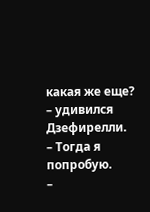какая же еще? – удивился Дзефирелли.
– Тогда я попробую.
–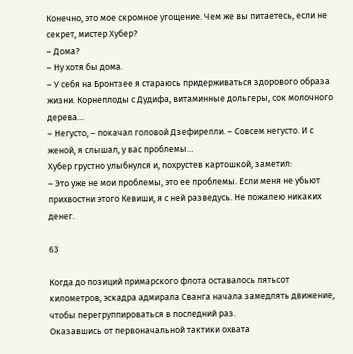Конечно, это мое скромное угощение. Чем же вы питаетесь, если не секрет, мистер Хубер?
– Дома?
– Ну хотя бы дома.
– У себя на Бронтзее я стараюсь придерживаться здорового образа жизни. Корнеплоды с Дудифа, витаминные дольгеры, сок молочного дерева…
– Негусто, – покачал головой Дзефирелли. – Совсем негусто. И с женой, я слышал, у вас проблемы…
Хубер грустно улыбнулся и, похрустев картошкой, заметил:
– Это уже не мои проблемы, это ее проблемы. Если меня не убьют прихвостни этого Кевиши, я с ней разведусь. Не пожалею никаких денег.

63

Когда до позиций примарского флота оставалось пятьсот километров, эскадра адмирала Сванга начала замедлять движение, чтобы перегруппироваться в последний раз.
Оказавшись от первоначальной тактики охвата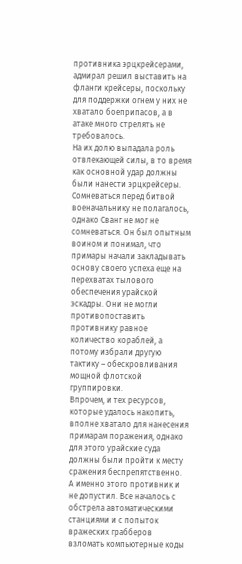противника эрцкрейсерами, адмирал решил выставить на фланги крейсеры, поскольку для поддержки огнем у них не хватало боеприпасов, а в атаке много стрелять не требовалось.
На их долю выпадала роль отвлекающей силы, в то время как основной удар должны были нанести эрцкрейсеры.
Сомневаться перед битвой военачальнику не полагалось, однако Сванг не мог не сомневаться. Он был опытным воином и понимал, что примары начали закладывать основу своего успеха еще на перехватах тылового обеспечения урайской эскадры. Они не могли противопоставить противнику равное количество кораблей, а потому избрали другую тактику – обескровливания мощной флотской группировки.
Впрочем, и тех ресурсов, которые удалось накопить, вполне хватало для нанесения примарам поражения, однако для этого урайские суда должны были пройти к месту сражения беспрепятственно. А именно этого противник и не допустил. Все началось с обстрела автоматическими станциями и с попыток вражеских грабберов взломать компьютерные коды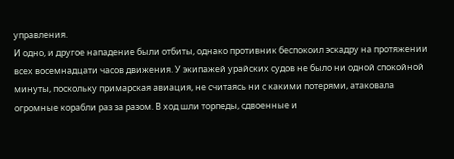управления.
И одно, и другое нападение были отбиты, однако противник беспокоил эскадру на протяжении всех восемнадцати часов движения. У экипажей урайских судов не было ни одной спокойной минуты, поскольку примарская авиация, не считаясь ни с какими потерями, атаковала огромные корабли раз за разом. В ход шли торпеды, сдвоенные и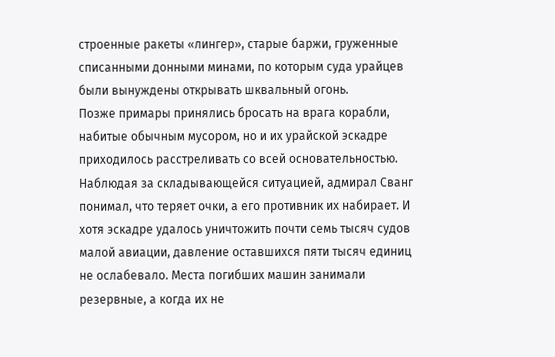строенные ракеты «лингер», старые баржи, груженные списанными донными минами, по которым суда урайцев были вынуждены открывать шквальный огонь.
Позже примары принялись бросать на врага корабли, набитые обычным мусором, но и их урайской эскадре приходилось расстреливать со всей основательностью.
Наблюдая за складывающейся ситуацией, адмирал Сванг понимал, что теряет очки, а его противник их набирает. И хотя эскадре удалось уничтожить почти семь тысяч судов малой авиации, давление оставшихся пяти тысяч единиц не ослабевало. Места погибших машин занимали резервные, а когда их не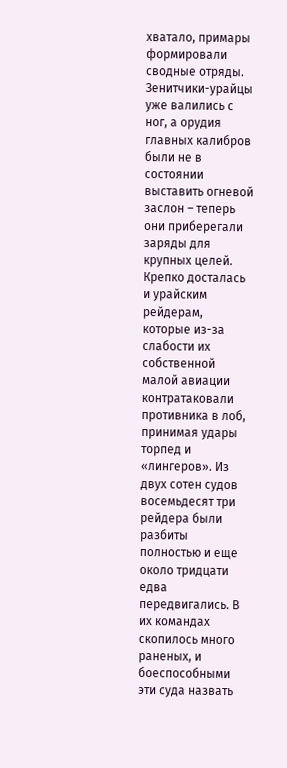хватало, примары формировали сводные отряды.
Зенитчики-урайцы уже валились с ног, а орудия главных калибров были не в состоянии выставить огневой заслон – теперь они приберегали заряды для крупных целей.
Крепко досталась и урайским рейдерам, которые из-за слабости их собственной малой авиации контратаковали противника в лоб, принимая удары торпед и «лингеров». Из двух сотен судов восемьдесят три рейдера были разбиты полностью и еще около тридцати едва передвигались. В их командах скопилось много раненых, и боеспособными эти суда назвать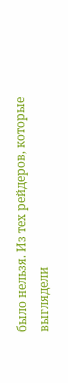было нельзя. Из тех рейдеров, которые выглядели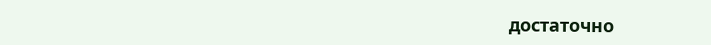достаточно